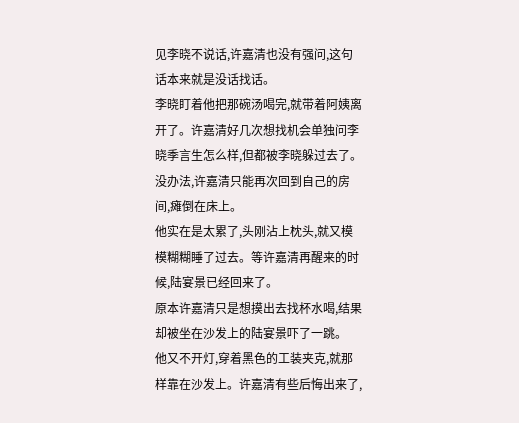见李晓不说话,许嘉清也没有强问,这句话本来就是没话找话。
李晓盯着他把那碗汤喝完,就带着阿姨离开了。许嘉清好几次想找机会单独问李晓季言生怎么样,但都被李晓躲过去了。
没办法,许嘉清只能再次回到自己的房间,瘫倒在床上。
他实在是太累了,头刚沾上枕头,就又模模糊糊睡了过去。等许嘉清再醒来的时候,陆宴景已经回来了。
原本许嘉清只是想摸出去找杯水喝,结果却被坐在沙发上的陆宴景吓了一跳。
他又不开灯,穿着黑色的工装夹克,就那样靠在沙发上。许嘉清有些后悔出来了,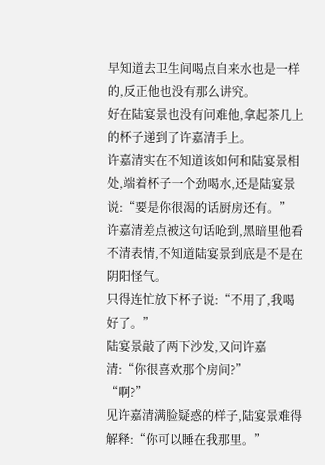早知道去卫生间喝点自来水也是一样的,反正他也没有那么讲究。
好在陆宴景也没有问难他,拿起茶几上的杯子递到了许嘉清手上。
许嘉清实在不知道该如何和陆宴景相处,端着杯子一个劲喝水,还是陆宴景说:“要是你很渴的话厨房还有。”
许嘉清差点被这句话呛到,黑暗里他看不清表情,不知道陆宴景到底是不是在阴阳怪气。
只得连忙放下杯子说:“不用了,我喝好了。”
陆宴景敲了两下沙发,又问许嘉清:“你很喜欢那个房间?”
“啊?”
见许嘉清满脸疑惑的样子,陆宴景难得解释:“你可以睡在我那里。”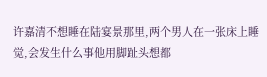许嘉清不想睡在陆宴景那里,两个男人在一张床上睡觉,会发生什么事他用脚趾头想都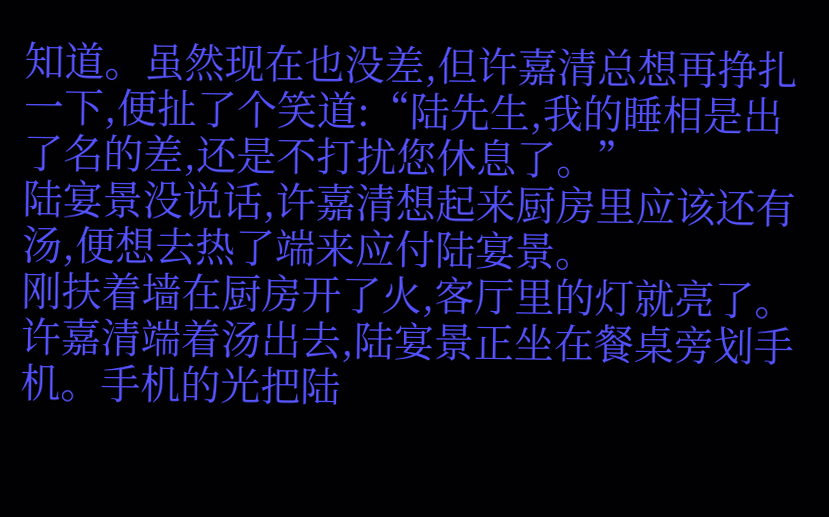知道。虽然现在也没差,但许嘉清总想再挣扎一下,便扯了个笑道:“陆先生,我的睡相是出了名的差,还是不打扰您休息了。”
陆宴景没说话,许嘉清想起来厨房里应该还有汤,便想去热了端来应付陆宴景。
刚扶着墙在厨房开了火,客厅里的灯就亮了。
许嘉清端着汤出去,陆宴景正坐在餐桌旁划手机。手机的光把陆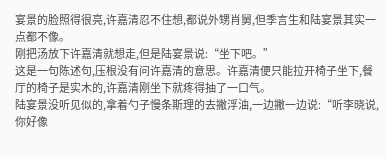宴景的脸照得很亮,许嘉清忍不住想,都说外甥肖舅,但季言生和陆宴景其实一点都不像。
刚把汤放下许嘉清就想走,但是陆宴景说:“坐下吧。”
这是一句陈述句,压根没有问许嘉清的意思。许嘉清便只能拉开椅子坐下,餐厅的椅子是实木的,许嘉清刚坐下就疼得抽了一口气。
陆宴景没听见似的,拿着勺子慢条斯理的去撇浮油,一边撇一边说:“听李晓说,你好像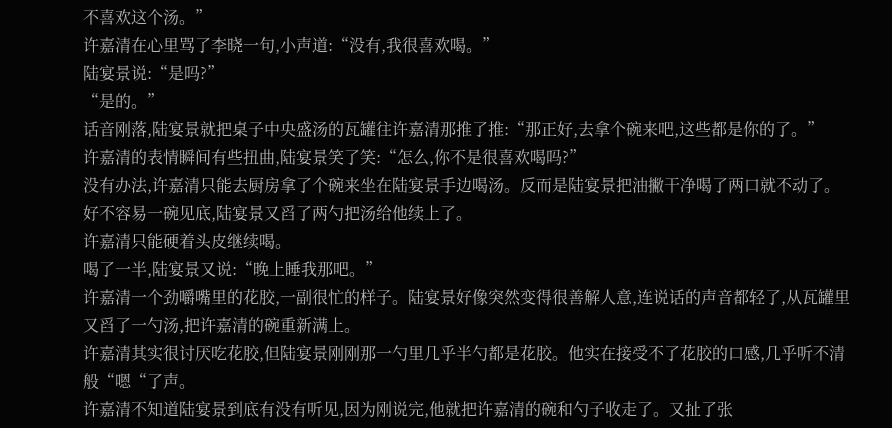不喜欢这个汤。”
许嘉清在心里骂了李晓一句,小声道:“没有,我很喜欢喝。”
陆宴景说:“是吗?”
“是的。”
话音刚落,陆宴景就把桌子中央盛汤的瓦罐往许嘉清那推了推:“那正好,去拿个碗来吧,这些都是你的了。”
许嘉清的表情瞬间有些扭曲,陆宴景笑了笑:“怎么,你不是很喜欢喝吗?”
没有办法,许嘉清只能去厨房拿了个碗来坐在陆宴景手边喝汤。反而是陆宴景把油撇干净喝了两口就不动了。
好不容易一碗见底,陆宴景又舀了两勺把汤给他续上了。
许嘉清只能硬着头皮继续喝。
喝了一半,陆宴景又说:“晚上睡我那吧。”
许嘉清一个劲嚼嘴里的花胶,一副很忙的样子。陆宴景好像突然变得很善解人意,连说话的声音都轻了,从瓦罐里又舀了一勺汤,把许嘉清的碗重新满上。
许嘉清其实很讨厌吃花胶,但陆宴景刚刚那一勺里几乎半勺都是花胶。他实在接受不了花胶的口感,几乎听不清般“嗯“了声。
许嘉清不知道陆宴景到底有没有听见,因为刚说完,他就把许嘉清的碗和勺子收走了。又扯了张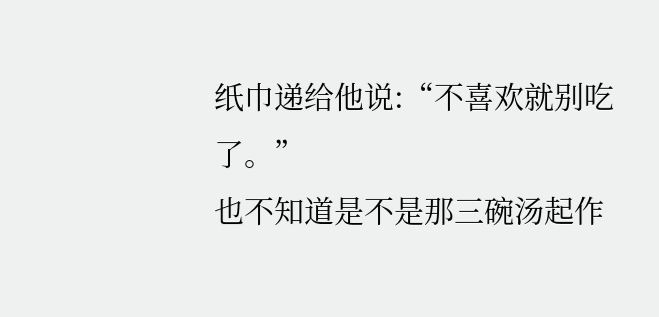纸巾递给他说:“不喜欢就别吃了。”
也不知道是不是那三碗汤起作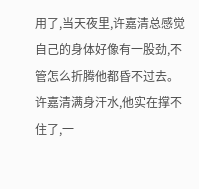用了,当天夜里,许嘉清总感觉自己的身体好像有一股劲,不管怎么折腾他都昏不过去。
许嘉清满身汗水,他实在撑不住了,一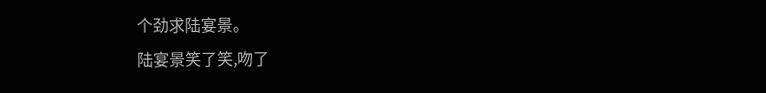个劲求陆宴景。
陆宴景笑了笑,吻了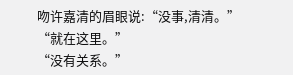吻许嘉清的眉眼说:“没事,清清。”
“就在这里。”
“没有关系。”